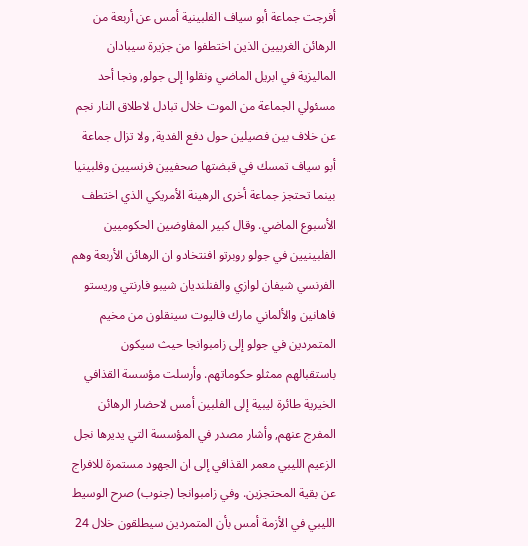أفرجت جماعة أبو سياف الفلبينية أمس عن أربعة من الرهائن الغربيين الذين اختطفوا من جزيرة سيبادان الماليزية في ابريل الماضي ونقلوا إلى جولو, ونجا أحد مسئولي الجماعة من الموت خلال تبادل لاطلاق النار نجم عن خلاف بين فصيلين حول دفع الفدية, ولا تزال جماعة أبو سياف تمسك في قبضتها صحفيين فرنسيين وفلبينيا بينما تحتجز جماعة أخرى الرهينة الأمريكي الذي اختطف الأسبوع الماضي. وقال كبير المفاوضين الحكوميين الفلبينيين في جولو روبرتو افنتخادو ان الرهائن الأربعة وهم الفرنسي شيفان لوازي والفنلنديان شيبو فارنتي وريستو فاهانين والألماني مارك فاليوت سينقلون من مخيم المتمردين في جولو إلى زامبوانجا حيث سيكون باستقبالهم ممثلو حكوماتهم. وأرسلت مؤسسة القذافي الخيرية طائرة ليبية إلى الفلبين أمس لاحضار الرهائن المفرج عنهم, وأشار مصدر في المؤسسة التي يديرها نجل الزعيم الليبي معمر القذافي إلى ان الجهود مستمرة للافراج عن بقية المحتجزين. وفي زامبوانجا (جنوب) صرح الوسيط الليبي في الأزمة أمس بأن المتمردين سيطلقون خلال 24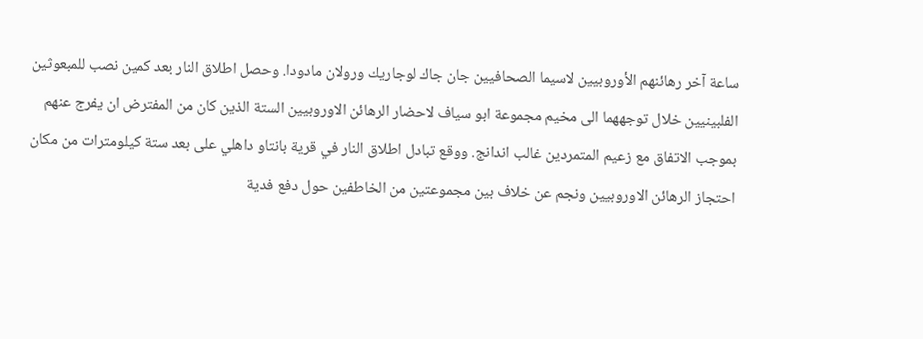ساعة آخر رهائنهم الأوروبيين لاسيما الصحافيين جان جاك لوجاريك ورولان مادودا. وحصل اطلاق النار بعد كمين نصب للمبعوثين الفلبينيين خلال توجههما الى مخيم مجموعة ابو سياف لاحضار الرهائن الاوروبيين الستة الذين كان من المفترض ان يفرج عنهم بموجب الاتفاق مع زعيم المتمردين غالب اندانج. ووقع تبادل اطلاق النار في قرية بانتاو داهلي على بعد ستة كيلومترات من مكان احتجاز الرهائن الاوروبيين ونجم عن خلاف بين مجموعتين من الخاطفين حول دفع فدية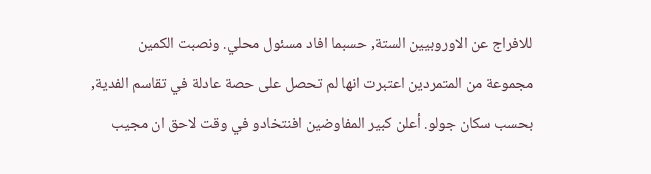للافراج عن الاوروبيين الستة, حسبما افاد مسئول محلي. ونصبت الكمين مجموعة من المتمردين اعتبرت انها لم تحصل على حصة عادلة في تقاسم الفدية, بحسب سكان جولو. أعلن كبير المفاوضين افنتخادو في وقت لاحق ان مجيب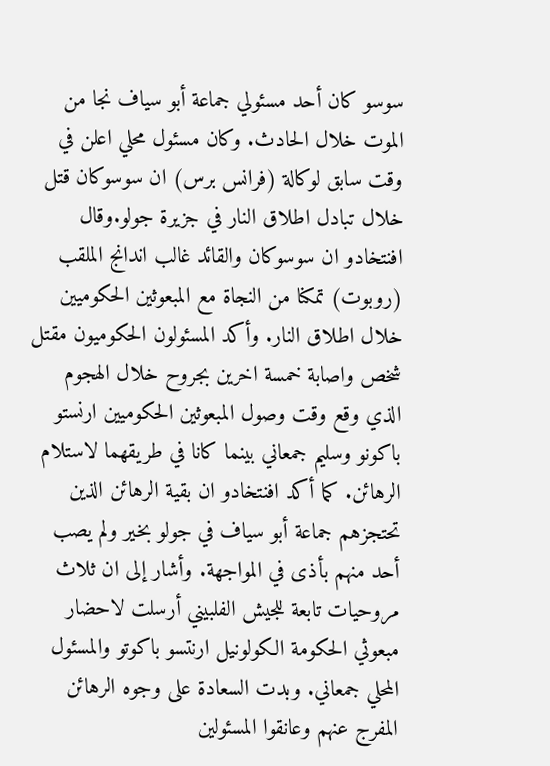سوسو كان أحد مسئولي جماعة أبو سياف نجا من الموت خلال الحادث. وكان مسئول محلي اعلن في وقت سابق لوكالة (فرانس برس) ان سوسوكان قتل خلال تبادل اطلاق النار في جزيرة جولو.وقال افنتخادو ان سوسوكان والقائد غالب اندانج الملقب (روبوت) تمكنا من النجاة مع المبعوثين الحكوميين خلال اطلاق النار. وأكد المسئولون الحكوميون مقتل شخص واصابة خمسة اخرين بجروح خلال الهجوم الذي وقع وقت وصول المبعوثين الحكوميين ارنستو باكونو وسليم جمعاني بينما كانا في طريقهما لاستلام الرهائن. كما أكد افنتخادو ان بقية الرهائن الذين تحتجزهم جماعة أبو سياف في جولو بخير ولم يصب أحد منهم بأذى في المواجهة. وأشار إلى ان ثلاث مروحيات تابعة للجيش الفلبيني أرسلت لاحضار مبعوثي الحكومة الكولونيل ارنتسو باكوتو والمسئول المحلي جمعاني. وبدت السعادة على وجوه الرهائن المفرج عنهم وعانقوا المسئولين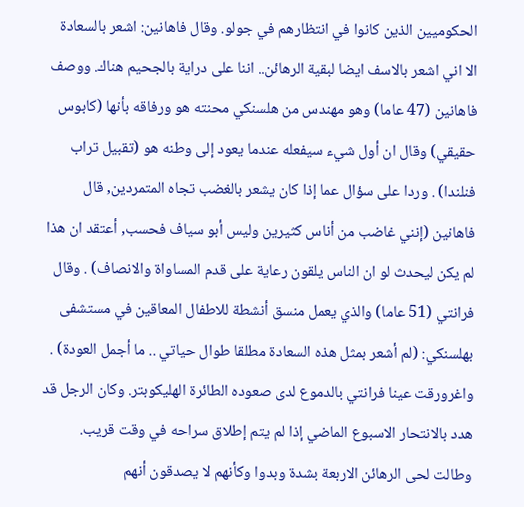الحكوميين الذين كانوا في انتظارهم في جولو. وقال فاهانين: اشعر بالسعادة الا اني اشعر بالاسف ايضا لبقية الرهائن.. اننا على دراية بالجحيم هناك. ووصف فاهانين (47 عاما) وهو مهندس من هلسنكي محنته هو ورفاقه بأنها (كابوس حقيقي) وقال ان أول شيء سيفعله عندما يعود إلى وطنه هو (تقبيل تراب فنلندا) . وردا على سؤال عما إذا كان يشعر بالغضب تجاه المتمردين, قال فاهانين (إنني غاضب من أناس كثيرين وليس أبو سياف فحسب, أعتقد ان هذا لم يكن ليحدث لو ان الناس يلقون رعاية على قدم المساواة والانصاف) . وقال فرانتي (51 عاما) والذي يعمل منسق أنشطة للاطفال المعاقين في مستشفى بهلسنكي: (لم أشعر بمثل هذه السعادة مطلقا طوال حياتي .. ما أجمل العودة) . واغرورقت عينا فرانتي بالدموع لدى صعوده الطائرة الهليكوبتر. وكان الرجل قد هدد بالانتحار الاسبوع الماضي إذا لم يتم إطلاق سراحه في وقت قريب. وطالت لحى الرهائن الاربعة بشدة وبدوا وكأنهم لا يصدقون أنهم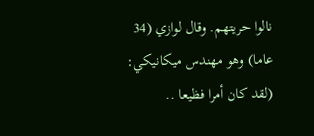نالوا حريتهم. وقال لوازي (34 عاما) وهو مهندس ميكانيكي: (لقد كان أمرا فظيعا ..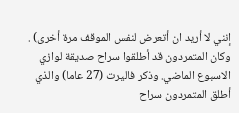إنني لا أريد ان أتعرض لنفس الموقف مرة أخرى) . وكان المتمردون قد أطلقوا سراح صديقة لوازي الاسبوع الماضي. وذكر فاليرت (27 عاما) والذي أطلق المتمردون سراح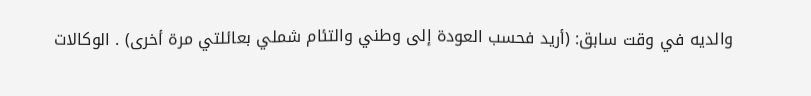والديه في وقت سابق: (أريد فحسب العودة إلى وطني والتئام شملي بعائلتي مرة أخرى) . الوكالات